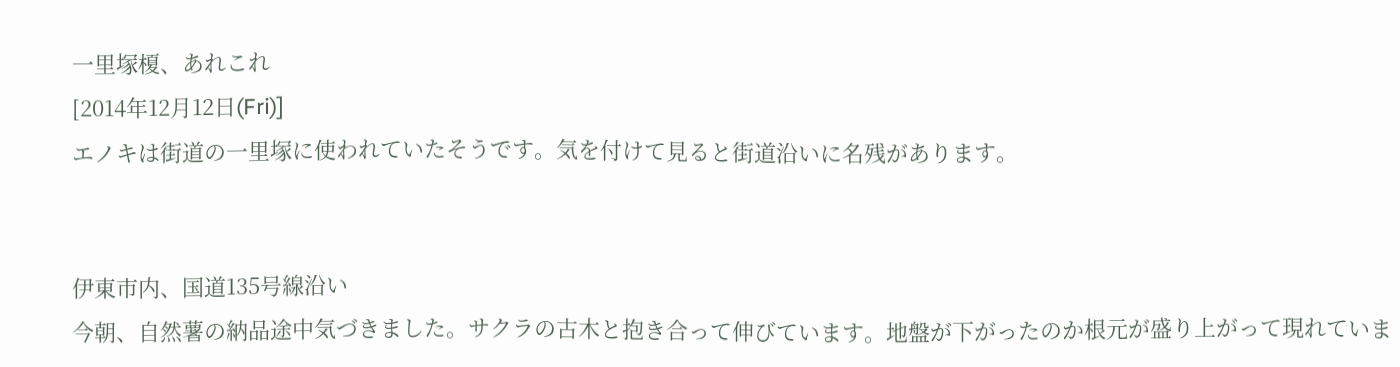一里塚榎、あれこれ
[2014年12月12日(Fri)]
エノキは街道の一里塚に使われていたそうです。気を付けて見ると街道沿いに名残があります。


伊東市内、国道135号線沿い
今朝、自然薯の納品途中気づきました。サクラの古木と抱き合って伸びています。地盤が下がったのか根元が盛り上がって現れていま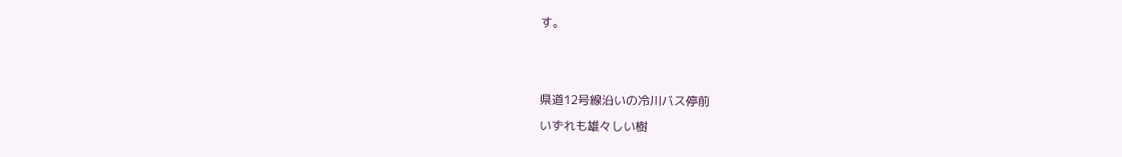す。


県道12号線沿いの冷川バス停前
いずれも雄々しい樹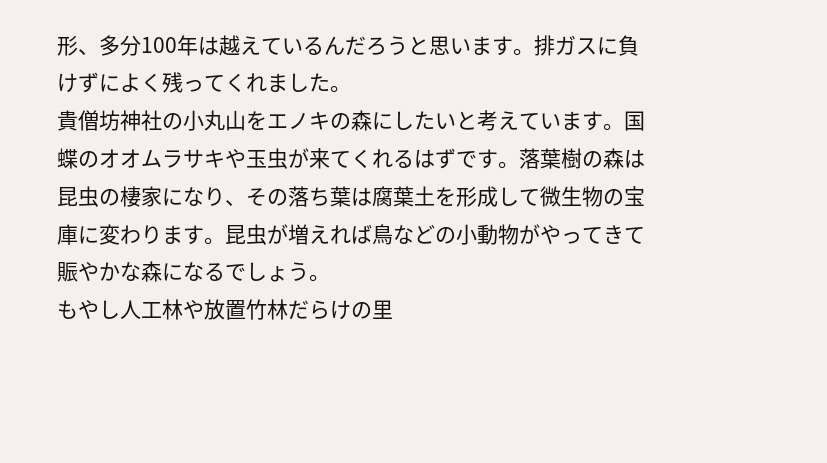形、多分100年は越えているんだろうと思います。排ガスに負けずによく残ってくれました。
貴僧坊神社の小丸山をエノキの森にしたいと考えています。国蝶のオオムラサキや玉虫が来てくれるはずです。落葉樹の森は昆虫の棲家になり、その落ち葉は腐葉土を形成して微生物の宝庫に変わります。昆虫が増えれば鳥などの小動物がやってきて賑やかな森になるでしょう。
もやし人工林や放置竹林だらけの里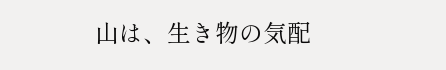山は、生き物の気配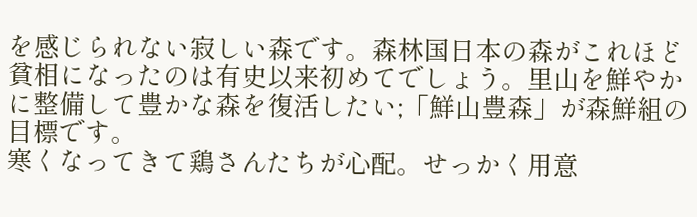を感じられない寂しい森です。森林国日本の森がこれほど貧相になったのは有史以来初めてでしょう。里山を鮮やかに整備して豊かな森を復活したい;「鮮山豊森」が森鮮組の目標です。
寒くなってきて鶏さんたちが心配。せっかく用意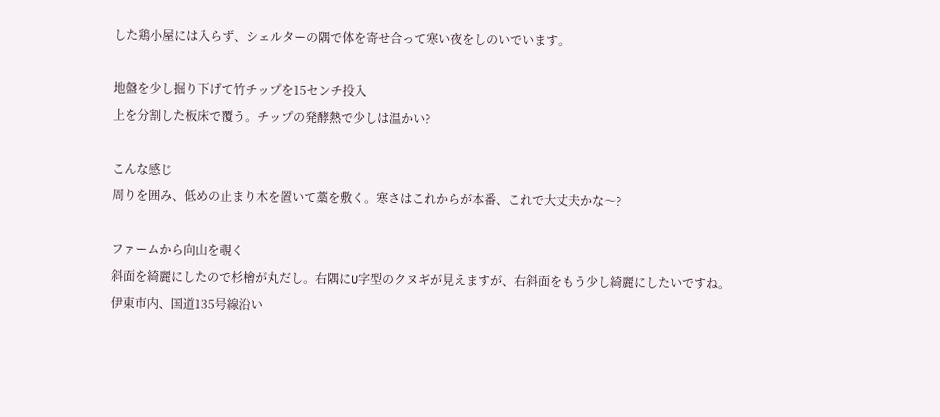した鶏小屋には入らず、シェルターの隅で体を寄せ合って寒い夜をしのいでいます。

地盤を少し掘り下げて竹チップを15センチ投入
上を分割した板床で覆う。チップの発酵熱で少しは温かい?

こんな感じ
周りを囲み、低めの止まり木を置いて藁を敷く。寒さはこれからが本番、これで大丈夫かな〜?

ファームから向山を覗く
斜面を綺麗にしたので杉檜が丸だし。右隅にU字型のクヌギが見えますが、右斜面をもう少し綺麗にしたいですね。
伊東市内、国道135号線沿い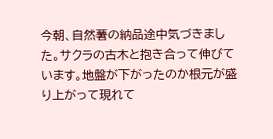今朝、自然薯の納品途中気づきました。サクラの古木と抱き合って伸びています。地盤が下がったのか根元が盛り上がって現れて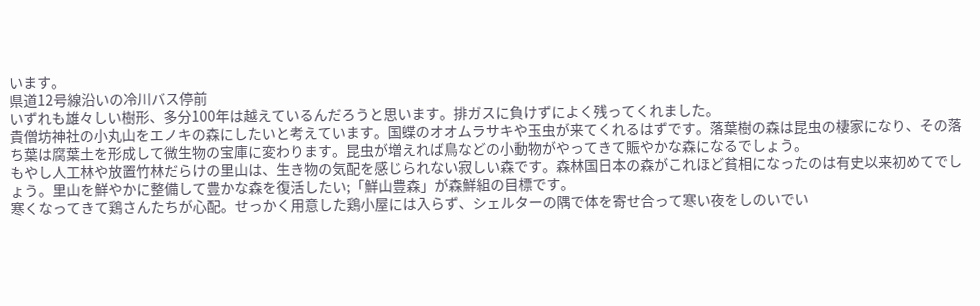います。
県道12号線沿いの冷川バス停前
いずれも雄々しい樹形、多分100年は越えているんだろうと思います。排ガスに負けずによく残ってくれました。
貴僧坊神社の小丸山をエノキの森にしたいと考えています。国蝶のオオムラサキや玉虫が来てくれるはずです。落葉樹の森は昆虫の棲家になり、その落ち葉は腐葉土を形成して微生物の宝庫に変わります。昆虫が増えれば鳥などの小動物がやってきて賑やかな森になるでしょう。
もやし人工林や放置竹林だらけの里山は、生き物の気配を感じられない寂しい森です。森林国日本の森がこれほど貧相になったのは有史以来初めてでしょう。里山を鮮やかに整備して豊かな森を復活したい;「鮮山豊森」が森鮮組の目標です。
寒くなってきて鶏さんたちが心配。せっかく用意した鶏小屋には入らず、シェルターの隅で体を寄せ合って寒い夜をしのいでい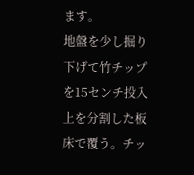ます。
地盤を少し掘り下げて竹チップを15センチ投入
上を分割した板床で覆う。チッ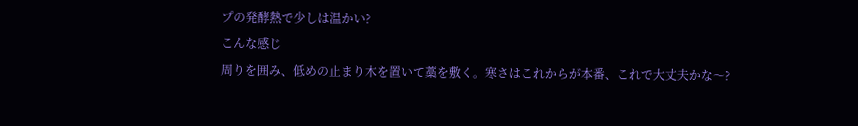プの発酵熱で少しは温かい?
こんな感じ
周りを囲み、低めの止まり木を置いて藁を敷く。寒さはこれからが本番、これで大丈夫かな〜?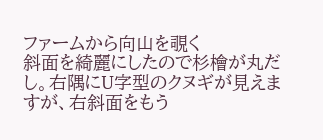ファームから向山を覗く
斜面を綺麗にしたので杉檜が丸だし。右隅にU字型のクヌギが見えますが、右斜面をもう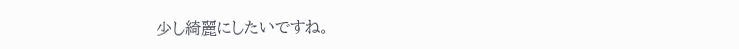少し綺麗にしたいですね。